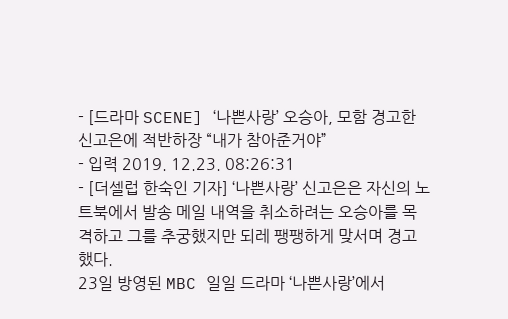- [드라마 SCENE] ‘나쁜사랑’ 오승아, 모함 경고한 신고은에 적반하장 “내가 참아준거야”
- 입력 2019. 12.23. 08:26:31
- [더셀럽 한숙인 기자] ‘나쁜사랑’ 신고은은 자신의 노트북에서 발송 메일 내역을 취소하려는 오승아를 목격하고 그를 추궁했지만 되레 팽팽하게 맞서며 경고했다.
23일 방영된 MBC 일일 드라마 ‘나쁜사랑’에서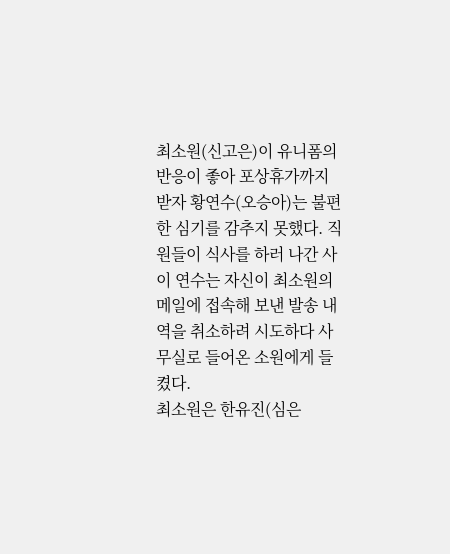최소원(신고은)이 유니폼의 반응이 좋아 포상휴가까지 받자 황연수(오승아)는 불편한 심기를 감추지 못했다. 직원들이 식사를 하러 나간 사이 연수는 자신이 최소원의 메일에 접속해 보낸 발송 내역을 취소하려 시도하다 사무실로 들어온 소원에게 들켰다.
최소원은 한유진(심은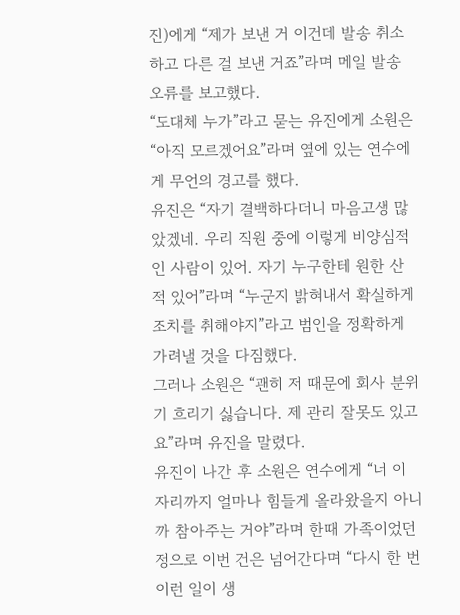진)에게 “제가 보낸 거 이건데 발송 취소하고 다른 걸 보낸 거죠”라며 메일 발송 오류를 보고했다.
“도대체 누가”라고 묻는 유진에게 소원은 “아직 모르겠어요”라며 옆에 있는 연수에게 무언의 경고를 했다.
유진은 “자기 결백하다더니 마음고생 많았겠네. 우리 직원 중에 이렇게 비양심적인 사람이 있어. 자기 누구한테 원한 산 적 있어”라며 “누군지 밝혀내서 확실하게 조치를 취해야지”라고 범인을 정확하게 가려낼 것을 다짐했다.
그러나 소원은 “괜히 저 때문에 회사 분위기 흐리기 싫습니다. 제 관리 잘못도 있고요”라며 유진을 말렸다.
유진이 나간 후 소원은 연수에게 “너 이 자리까지 얼마나 힘들게 올라왔을지 아니까 참아주는 거야”라며 한때 가족이었던 정으로 이번 건은 넘어간다며 “다시 한 번 이런 일이 생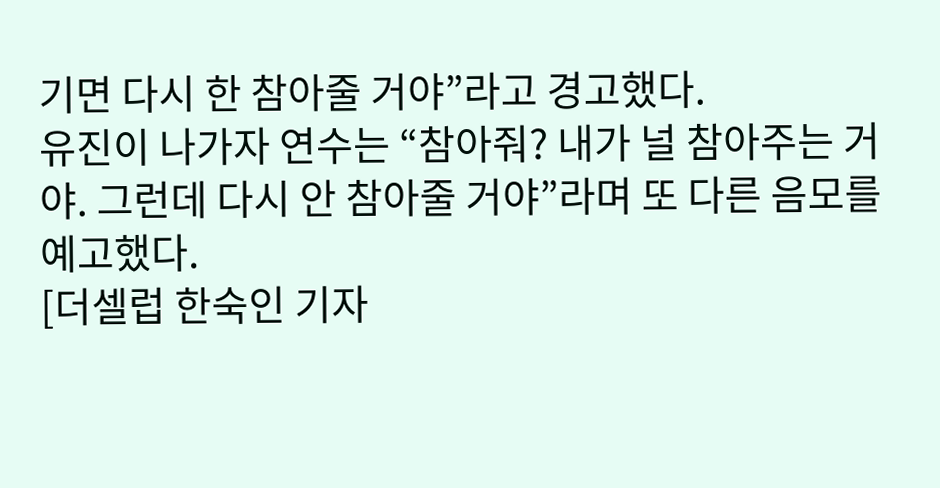기면 다시 한 참아줄 거야”라고 경고했다.
유진이 나가자 연수는 “참아줘? 내가 널 참아주는 거야. 그런데 다시 안 참아줄 거야”라며 또 다른 음모를 예고했다.
[더셀럽 한숙인 기자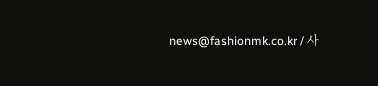news@fashionmk.co.kr / 사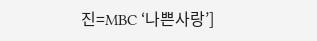진=MBC ‘나쁜사랑’]